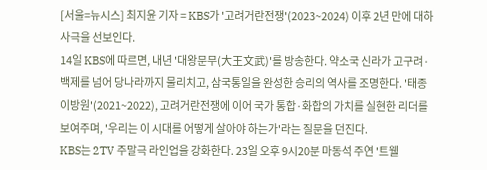[서울=뉴시스] 최지윤 기자 = KBS가 '고려거란전쟁'(2023~2024) 이후 2년 만에 대하사극을 선보인다.
14일 KBS에 따르면, 내년 '대왕문무(大王文武)'를 방송한다. 약소국 신라가 고구려·백제를 넘어 당나라까지 물리치고, 삼국통일을 완성한 승리의 역사를 조명한다. '태종 이방원'(2021~2022), 고려거란전쟁에 이어 국가 통합·화합의 가치를 실현한 리더를 보여주며, '우리는 이 시대를 어떻게 살아야 하는가'라는 질문을 던진다.
KBS는 2TV 주말극 라인업을 강화한다. 23일 오후 9시20분 마동석 주연 '트웰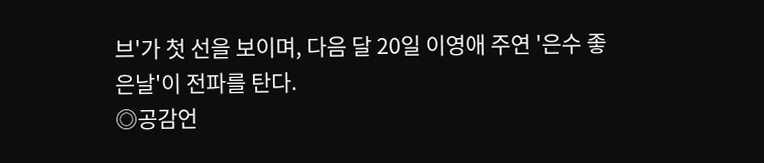브'가 첫 선을 보이며, 다음 달 20일 이영애 주연 '은수 좋은날'이 전파를 탄다.
◎공감언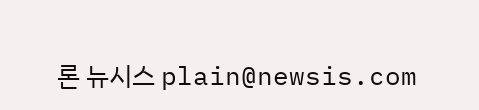론 뉴시스 plain@newsis.com